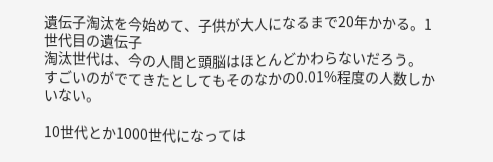遺伝子淘汰を今始めて、子供が大人になるまで20年かかる。1世代目の遺伝子
淘汰世代は、今の人間と頭脳はほとんどかわらないだろう。
すごいのがでてきたとしてもそのなかの0.01%程度の人数しかいない。

10世代とか1000世代になっては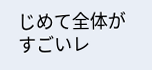じめて全体がすごいレ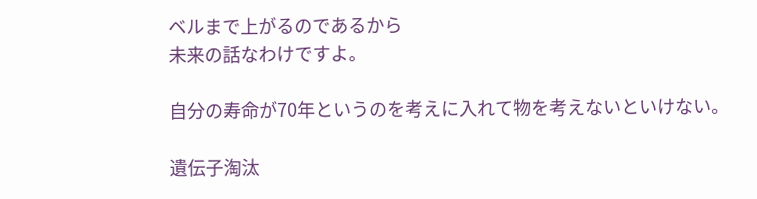ベルまで上がるのであるから
未来の話なわけですよ。

自分の寿命が70年というのを考えに入れて物を考えないといけない。

遺伝子淘汰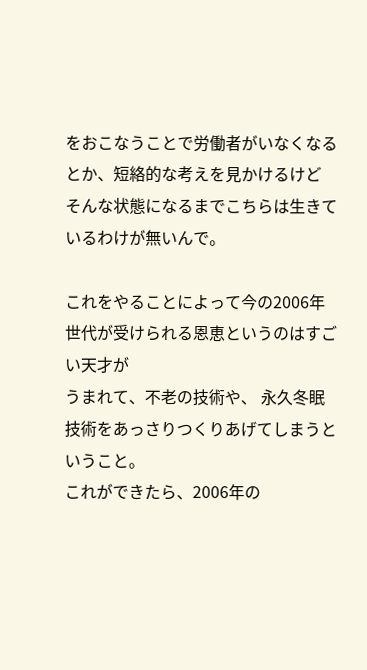をおこなうことで労働者がいなくなるとか、短絡的な考えを見かけるけど
そんな状態になるまでこちらは生きているわけが無いんで。

これをやることによって今の2006年世代が受けられる恩恵というのはすごい天才が
うまれて、不老の技術や、 永久冬眠技術をあっさりつくりあげてしまうということ。
これができたら、2006年の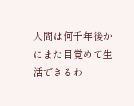人間は何千年後かにまた目覚めて生活できるわ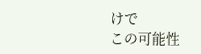けで
この可能性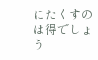にたくすのは得でしょう